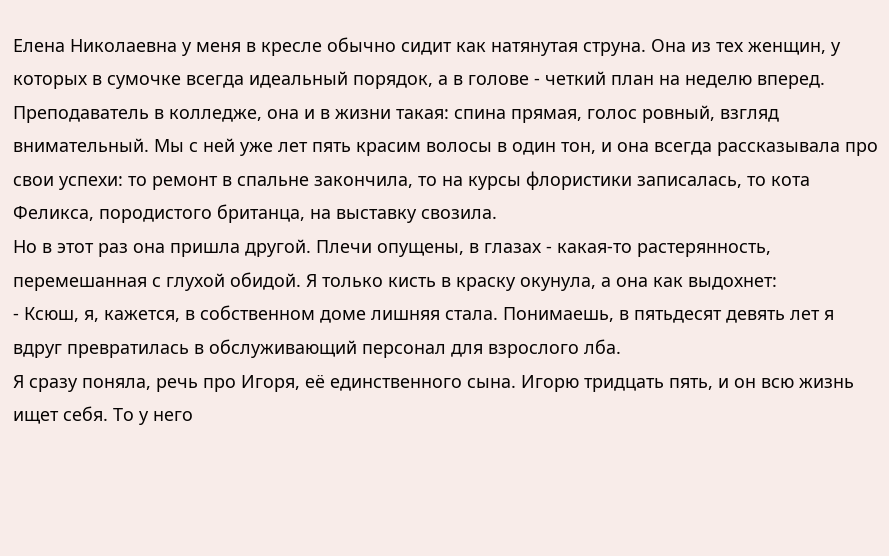Елена Николаевна у меня в кресле обычно сидит как натянутая струна. Она из тех женщин, у которых в сумочке всегда идеальный порядок, а в голове - четкий план на неделю вперед. Преподаватель в колледже, она и в жизни такая: спина прямая, голос ровный, взгляд внимательный. Мы с ней уже лет пять красим волосы в один тон, и она всегда рассказывала про свои успехи: то ремонт в спальне закончила, то на курсы флористики записалась, то кота Феликса, породистого британца, на выставку свозила.
Но в этот раз она пришла другой. Плечи опущены, в глазах - какая-то растерянность, перемешанная с глухой обидой. Я только кисть в краску окунула, а она как выдохнет:
- Ксюш, я, кажется, в собственном доме лишняя стала. Понимаешь, в пятьдесят девять лет я вдруг превратилась в обслуживающий персонал для взрослого лба.
Я сразу поняла, речь про Игоря, её единственного сына. Игорю тридцать пять, и он всю жизнь ищет себя. То у него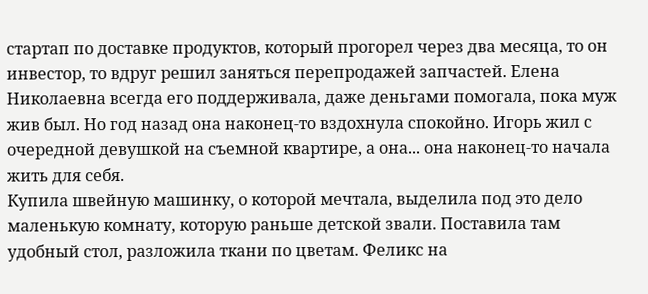стартап по доставке продуктов, который прогорел через два месяца, то он инвестор, то вдруг решил заняться перепродажей запчастей. Елена Николаевна всегда его поддерживала, даже деньгами помогала, пока муж жив был. Но год назад она наконец-то вздохнула спокойно. Игорь жил с очередной девушкой на съемной квартире, а она... она наконец-то начала жить для себя.
Купила швейную машинку, о которой мечтала, выделила под это дело маленькую комнату, которую раньше детской звали. Поставила там удобный стол, разложила ткани по цветам. Феликс на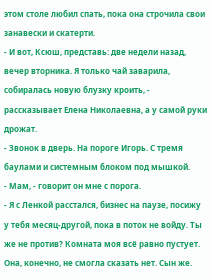этом столе любил спать, пока она строчила свои занавески и скатерти.
- И вот, Ксюш, представь: две недели назад, вечер вторника. Я только чай заварила, собиралась новую блузку кроить, - рассказывает Елена Николаевна, а у самой руки дрожат.
- Звонок в дверь. На пороге Игорь. С тремя баулами и системным блоком под мышкой.
- Мам, - говорит он мне с порога.
- Я с Ленкой расстался, бизнес на паузе, посижу у тебя месяц-другой, пока в поток не войду. Ты же не против? Комната моя всё равно пустует.
Она, конечно, не смогла сказать нет. Сын же.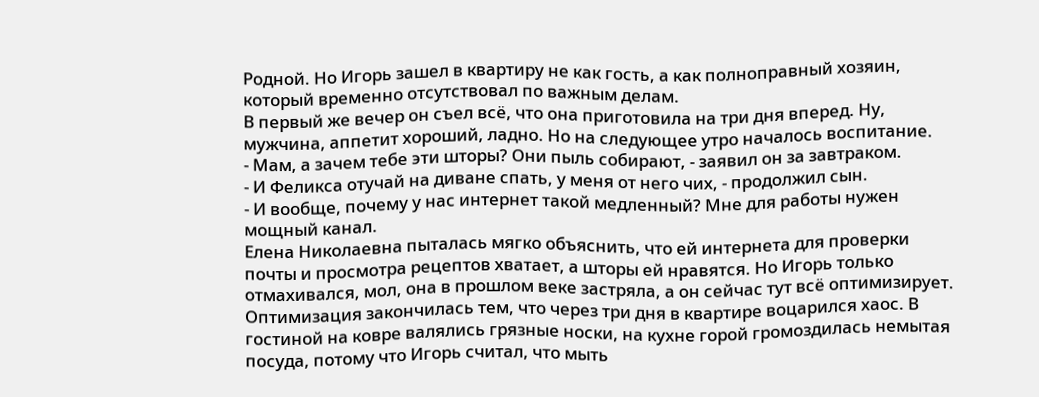Родной. Но Игорь зашел в квартиру не как гость, а как полноправный хозяин, который временно отсутствовал по важным делам.
В первый же вечер он съел всё, что она приготовила на три дня вперед. Ну, мужчина, аппетит хороший, ладно. Но на следующее утро началось воспитание.
- Мам, а зачем тебе эти шторы? Они пыль собирают, - заявил он за завтраком.
- И Феликса отучай на диване спать, у меня от него чих, - продолжил сын.
- И вообще, почему у нас интернет такой медленный? Мне для работы нужен мощный канал.
Елена Николаевна пыталась мягко объяснить, что ей интернета для проверки почты и просмотра рецептов хватает, а шторы ей нравятся. Но Игорь только отмахивался, мол, она в прошлом веке застряла, а он сейчас тут всё оптимизирует.
Оптимизация закончилась тем, что через три дня в квартире воцарился хаос. В гостиной на ковре валялись грязные носки, на кухне горой громоздилась немытая посуда, потому что Игорь считал, что мыть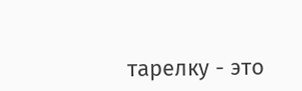тарелку - это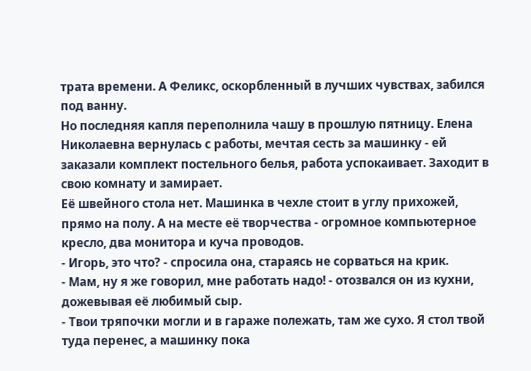трата времени. А Феликс, оскорбленный в лучших чувствах, забился под ванну.
Но последняя капля переполнила чашу в прошлую пятницу. Елена Николаевна вернулась с работы, мечтая сесть за машинку - ей заказали комплект постельного белья, работа успокаивает. Заходит в свою комнату и замирает.
Её швейного стола нет. Машинка в чехле стоит в углу прихожей, прямо на полу. А на месте её творчества - огромное компьютерное кресло, два монитора и куча проводов.
- Игорь, это что? - спросила она, стараясь не сорваться на крик.
- Мам, ну я же говорил, мне работать надо! - отозвался он из кухни, дожевывая её любимый сыр.
- Твои тряпочки могли и в гараже полежать, там же сухо. Я стол твой туда перенес, а машинку пока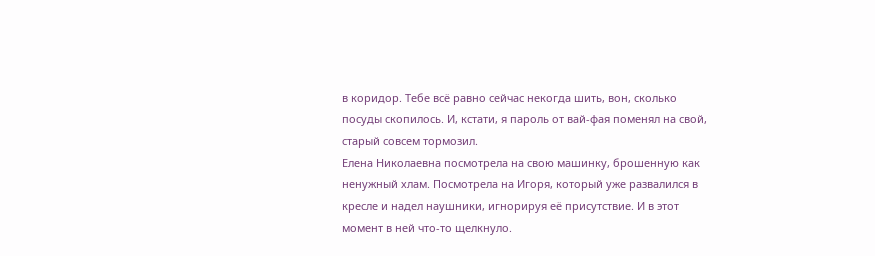в коридор. Тебе всё равно сейчас некогда шить, вон, сколько посуды скопилось. И, кстати, я пароль от вай-фая поменял на свой, старый совсем тормозил.
Елена Николаевна посмотрела на свою машинку, брошенную как ненужный хлам. Посмотрела на Игоря, который уже развалился в кресле и надел наушники, игнорируя её присутствие. И в этот момент в ней что-то щелкнуло.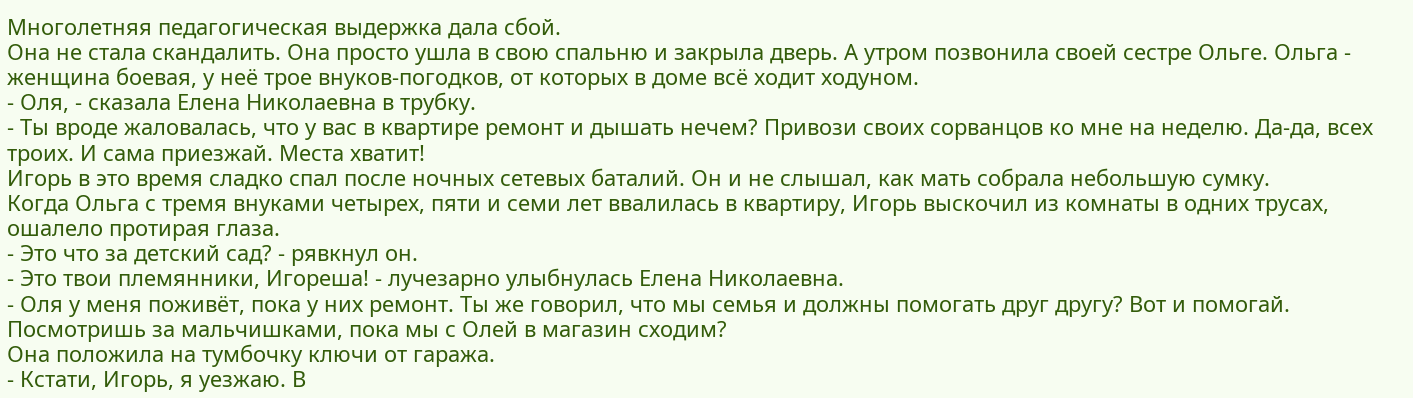Многолетняя педагогическая выдержка дала сбой.
Она не стала скандалить. Она просто ушла в свою спальню и закрыла дверь. А утром позвонила своей сестре Ольге. Ольга - женщина боевая, у неё трое внуков-погодков, от которых в доме всё ходит ходуном.
- Оля, - сказала Елена Николаевна в трубку.
- Ты вроде жаловалась, что у вас в квартире ремонт и дышать нечем? Привози своих сорванцов ко мне на неделю. Да-да, всех троих. И сама приезжай. Места хватит!
Игорь в это время сладко спал после ночных сетевых баталий. Он и не слышал, как мать собрала небольшую сумку.
Когда Ольга с тремя внуками четырех, пяти и семи лет ввалилась в квартиру, Игорь выскочил из комнаты в одних трусах, ошалело протирая глаза.
- Это что за детский сад? - рявкнул он.
- Это твои племянники, Игореша! - лучезарно улыбнулась Елена Николаевна.
- Оля у меня поживёт, пока у них ремонт. Ты же говорил, что мы семья и должны помогать друг другу? Вот и помогай. Посмотришь за мальчишками, пока мы с Олей в магазин сходим?
Она положила на тумбочку ключи от гаража.
- Кстати, Игорь, я уезжаю. В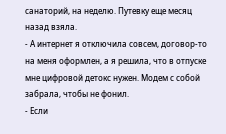санаторий, на неделю. Путевку еще месяц назад взяла.
- А интернет я отключила совсем, договор-то на меня оформлен, а я решила, что в отпуске мне цифровой детокс нужен. Модем с собой забрала, чтобы не фонил.
- Если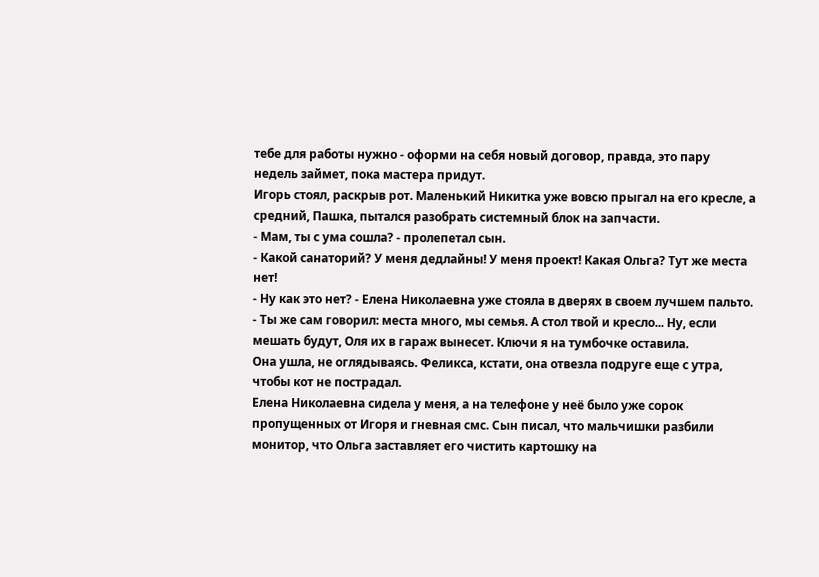тебе для работы нужно - оформи на себя новый договор, правда, это пару недель займет, пока мастера придут.
Игорь стоял, раскрыв рот. Маленький Никитка уже вовсю прыгал на его кресле, а средний, Пашка, пытался разобрать системный блок на запчасти.
- Мам, ты с ума сошла? - пролепетал сын.
- Какой санаторий? У меня дедлайны! У меня проект! Какая Ольга? Тут же места нет!
- Ну как это нет? - Елена Николаевна уже стояла в дверях в своем лучшем пальто.
- Ты же сам говорил: места много, мы семья. А стол твой и кресло... Ну, если мешать будут, Оля их в гараж вынесет. Ключи я на тумбочке оставила.
Она ушла, не оглядываясь. Феликса, кстати, она отвезла подруге еще с утра, чтобы кот не пострадал.
Елена Николаевна сидела у меня, а на телефоне у неё было уже сорок пропущенных от Игоря и гневная смс. Сын писал, что мальчишки разбили монитор, что Ольга заставляет его чистить картошку на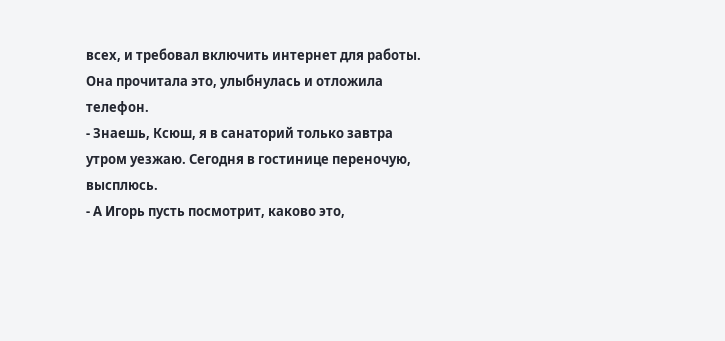всех, и требовал включить интернет для работы.
Она прочитала это, улыбнулась и отложила телефон.
- Знаешь, Ксюш, я в санаторий только завтра утром уезжаю. Сегодня в гостинице переночую, высплюсь.
- А Игорь пусть посмотрит, каково это,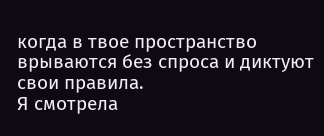когда в твое пространство врываются без спроса и диктуют свои правила.
Я смотрела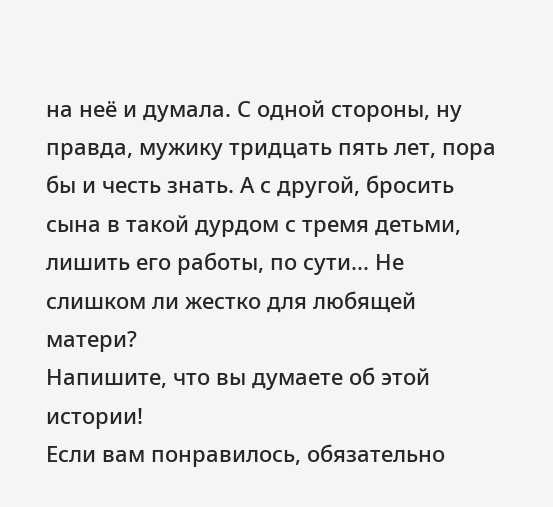на неё и думала. С одной стороны, ну правда, мужику тридцать пять лет, пора бы и честь знать. А с другой, бросить сына в такой дурдом с тремя детьми, лишить его работы, по сути... Не слишком ли жестко для любящей матери?
Напишите, что вы думаете об этой истории!
Если вам понравилось, обязательно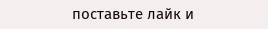поставьте лайк и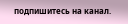подпишитесь на канал.